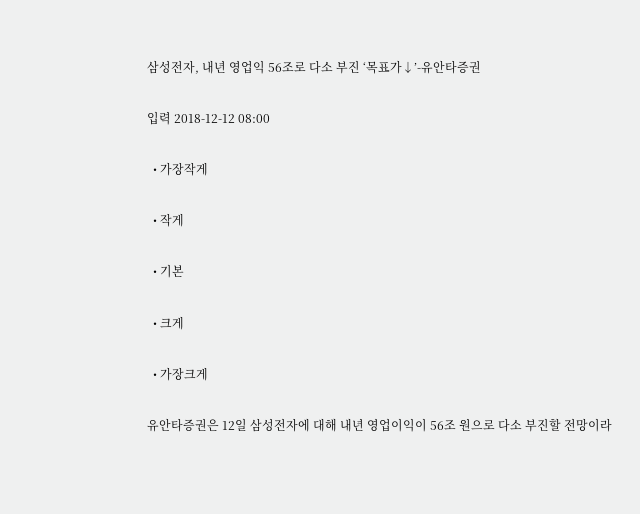삼성전자, 내년 영업익 56조로 다소 부진 ‘목표가↓’-유안타증권

입력 2018-12-12 08:00

  • 가장작게

  • 작게

  • 기본

  • 크게

  • 가장크게

유안타증권은 12일 삼성전자에 대해 내년 영업이익이 56조 원으로 다소 부진할 전망이라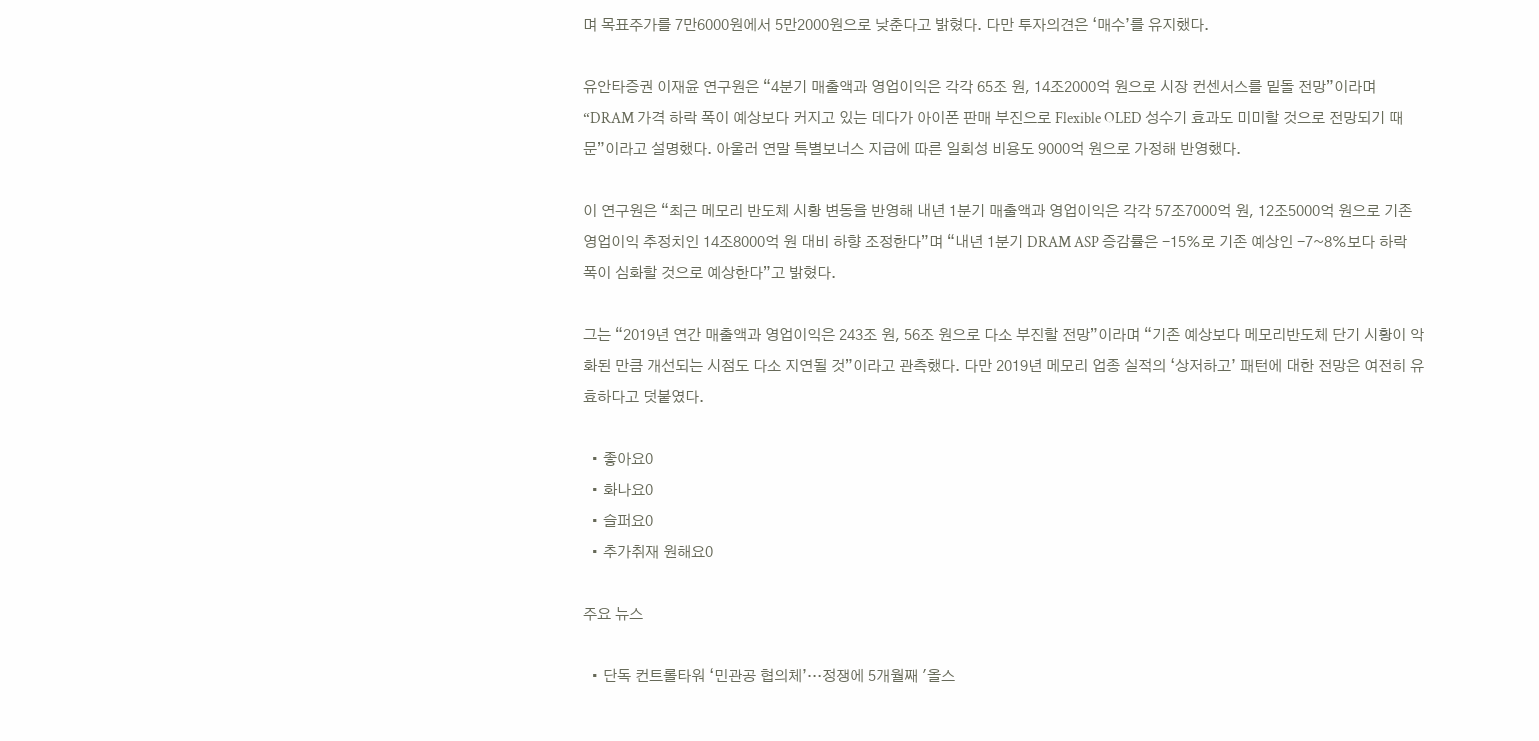며 목표주가를 7만6000원에서 5만2000원으로 낮춘다고 밝혔다. 다만 투자의견은 ‘매수’를 유지했다.

유안타증권 이재윤 연구원은 “4분기 매출액과 영업이익은 각각 65조 원, 14조2000억 원으로 시장 컨센서스를 밑돌 전망”이라며 “DRAM 가격 하락 폭이 예상보다 커지고 있는 데다가 아이폰 판매 부진으로 Flexible OLED 성수기 효과도 미미할 것으로 전망되기 때문”이라고 설명했다. 아울러 연말 특별보너스 지급에 따른 일회성 비용도 9000억 원으로 가정해 반영했다.

이 연구원은 “최근 메모리 반도체 시황 변동을 반영해 내년 1분기 매출액과 영업이익은 각각 57조7000억 원, 12조5000억 원으로 기존 영업이익 추정치인 14조8000억 원 대비 하향 조정한다”며 “내년 1분기 DRAM ASP 증감률은 -15%로 기존 예상인 -7~8%보다 하락 폭이 심화할 것으로 예상한다”고 밝혔다.

그는 “2019년 연간 매출액과 영업이익은 243조 원, 56조 원으로 다소 부진할 전망”이라며 “기존 예상보다 메모리반도체 단기 시황이 악화된 만큼 개선되는 시점도 다소 지연될 것”이라고 관측했다. 다만 2019년 메모리 업종 실적의 ‘상저하고’ 패턴에 대한 전망은 여전히 유효하다고 덧붙였다.

  • 좋아요0
  • 화나요0
  • 슬퍼요0
  • 추가취재 원해요0

주요 뉴스

  • 단독 컨트롤타워 ‘민관공 협의체’…정쟁에 5개월째 '올스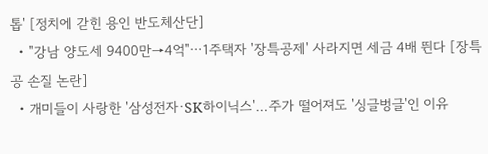톱' [정치에 갇힌 용인 반도체산단]
  • "강남 양도세 9400만→4억"⋯1주택자 '장특공제' 사라지면 세금 4배 뛴다 [장특공 손질 논란]
  • 개미들이 사랑한 '삼성전자·SK하이닉스'…주가 떨어져도 '싱글벙글'인 이유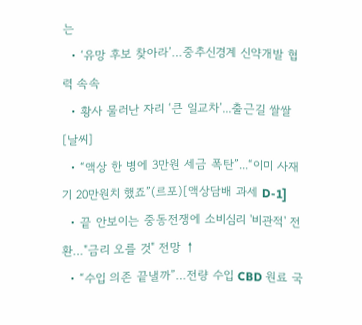는
  • ‘유망 후보 찾아라’…중추신경계 신약개발 협력 속속
  • 황사 물러난 자리 ‘큰 일교차’...출근길 쌀쌀 [날씨]
  • “액상 한 병에 3만원 세금 폭탄”...“이미 사재기 20만원치 했죠”(르포)[액상담배 과세 D-1]
  • 끝 안보이는 중동전쟁에 소비심리 '비관적' 전환…"금리 오를 것" 전망 ↑
  • “수입 의존 끝낼까”…전량 수입 CBD 원료 국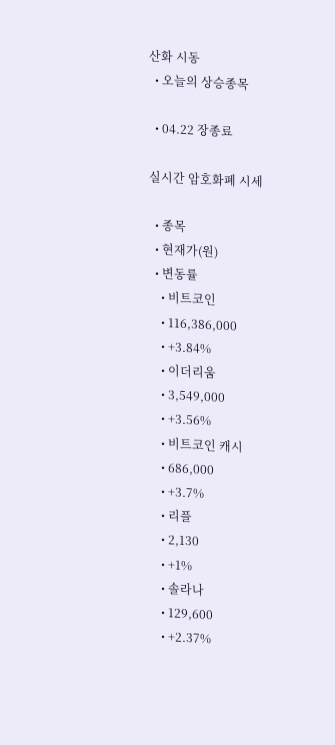산화 시동
  • 오늘의 상승종목

  • 04.22 장종료

실시간 암호화폐 시세

  • 종목
  • 현재가(원)
  • 변동률
    • 비트코인
    • 116,386,000
    • +3.84%
    • 이더리움
    • 3,549,000
    • +3.56%
    • 비트코인 캐시
    • 686,000
    • +3.7%
    • 리플
    • 2,130
    • +1%
    • 솔라나
    • 129,600
    • +2.37%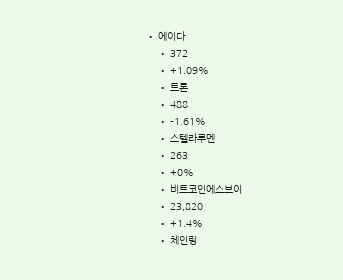• 에이다
    • 372
    • +1.09%
    • 트론
    • 488
    • -1.61%
    • 스텔라루멘
    • 263
    • +0%
    • 비트코인에스브이
    • 23,820
    • +1.4%
    • 체인링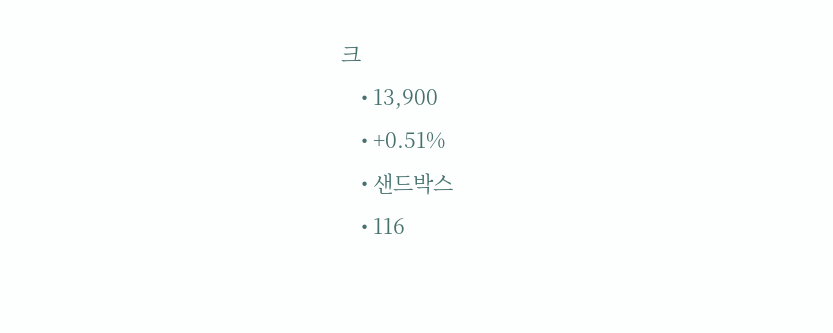크
    • 13,900
    • +0.51%
    • 샌드박스
    • 116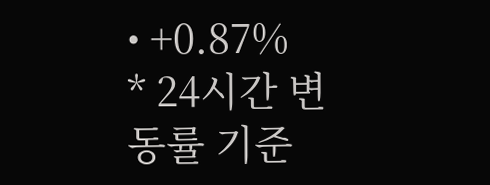• +0.87%
* 24시간 변동률 기준